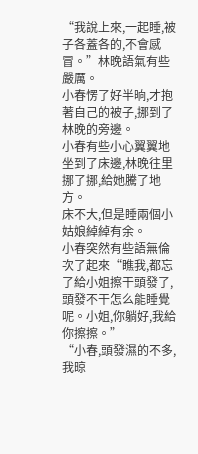“我說上來,一起睡,被子各蓋各的,不會感冒。”林晚語氣有些嚴厲。
小春愣了好半晌,才抱著自己的被子,挪到了林晚的旁邊。
小春有些小心翼翼地坐到了床邊,林晚往里挪了挪,給她騰了地方。
床不大,但是睡兩個小姑娘綽綽有余。
小春突然有些語無倫次了起來“瞧我,都忘了給小姐擦干頭發了,頭發不干怎么能睡覺呢。小姐,你躺好,我給你擦擦。”
“小春,頭發濕的不多,我晾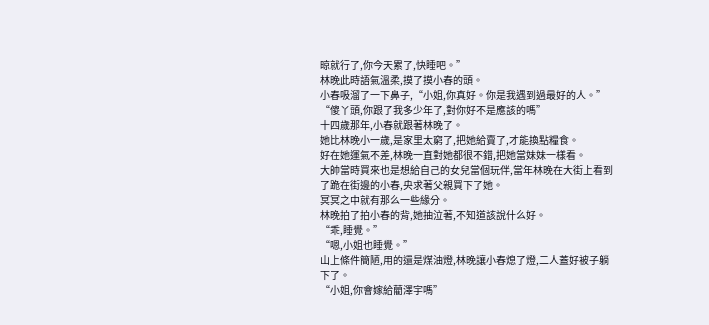晾就行了,你今天累了,快睡吧。”
林晚此時語氣溫柔,摸了摸小春的頭。
小春吸溜了一下鼻子,“小姐,你真好。你是我遇到過最好的人。”
“傻丫頭,你跟了我多少年了,對你好不是應該的嗎”
十四歲那年,小春就跟著林晚了。
她比林晚小一歲,是家里太窮了,把她給賣了,才能換點糧食。
好在她運氣不差,林晚一直對她都很不錯,把她當妹妹一樣看。
大帥當時買來也是想給自己的女兒當個玩伴,當年林晚在大街上看到了跪在街邊的小春,央求著父親買下了她。
冥冥之中就有那么一些緣分。
林晚拍了拍小春的背,她抽泣著,不知道該說什么好。
“乖,睡覺。”
“嗯,小姐也睡覺。”
山上條件簡陋,用的還是煤油燈,林晚讓小春熄了燈,二人蓋好被子躺下了。
“小姐,你會嫁給藺澤宇嗎”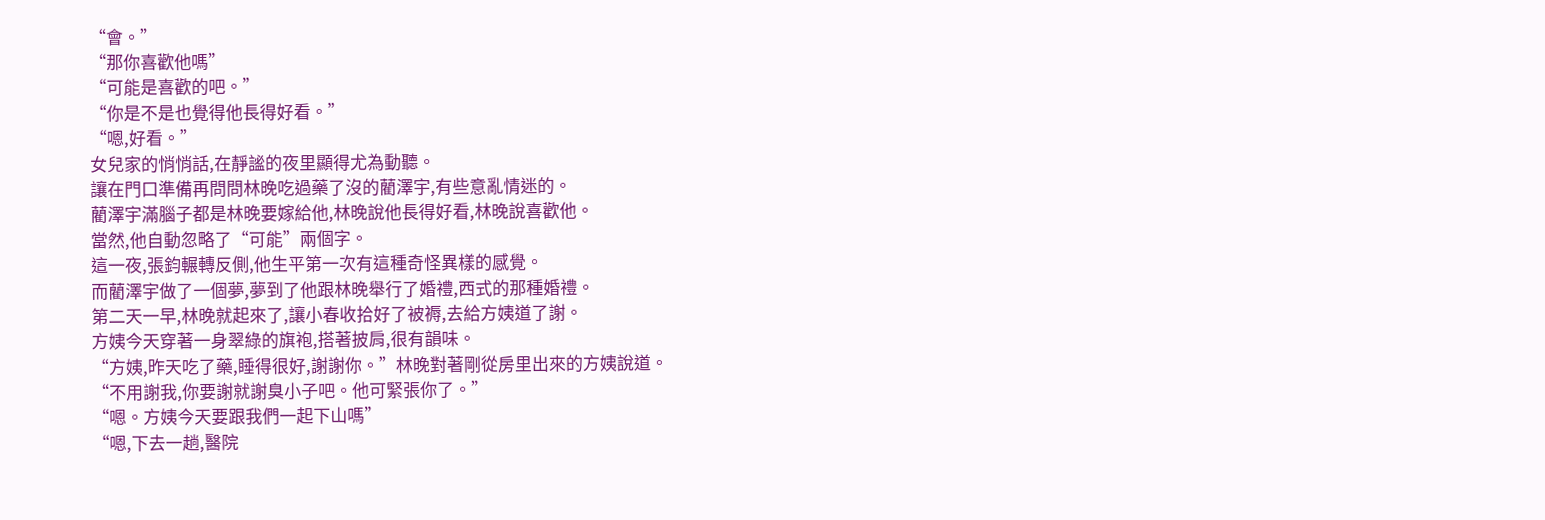“會。”
“那你喜歡他嗎”
“可能是喜歡的吧。”
“你是不是也覺得他長得好看。”
“嗯,好看。”
女兒家的悄悄話,在靜謐的夜里顯得尤為動聽。
讓在門口準備再問問林晚吃過藥了沒的藺澤宇,有些意亂情迷的。
藺澤宇滿腦子都是林晚要嫁給他,林晚說他長得好看,林晚說喜歡他。
當然,他自動忽略了“可能”兩個字。
這一夜,張鈞輾轉反側,他生平第一次有這種奇怪異樣的感覺。
而藺澤宇做了一個夢,夢到了他跟林晚舉行了婚禮,西式的那種婚禮。
第二天一早,林晚就起來了,讓小春收拾好了被褥,去給方姨道了謝。
方姨今天穿著一身翠綠的旗袍,搭著披肩,很有韻味。
“方姨,昨天吃了藥,睡得很好,謝謝你。”林晚對著剛從房里出來的方姨說道。
“不用謝我,你要謝就謝臭小子吧。他可緊張你了。”
“嗯。方姨今天要跟我們一起下山嗎”
“嗯,下去一趟,醫院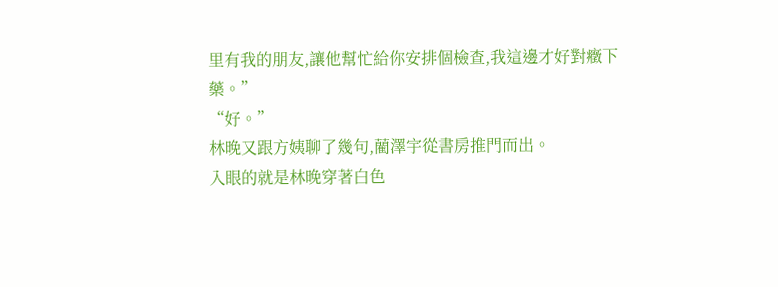里有我的朋友,讓他幫忙給你安排個檢查,我這邊才好對癥下藥。”
“好。”
林晚又跟方姨聊了幾句,藺澤宇從書房推門而出。
入眼的就是林晚穿著白色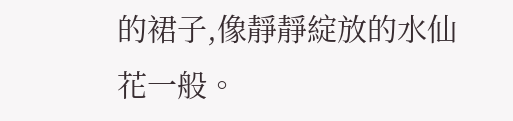的裙子,像靜靜綻放的水仙花一般。